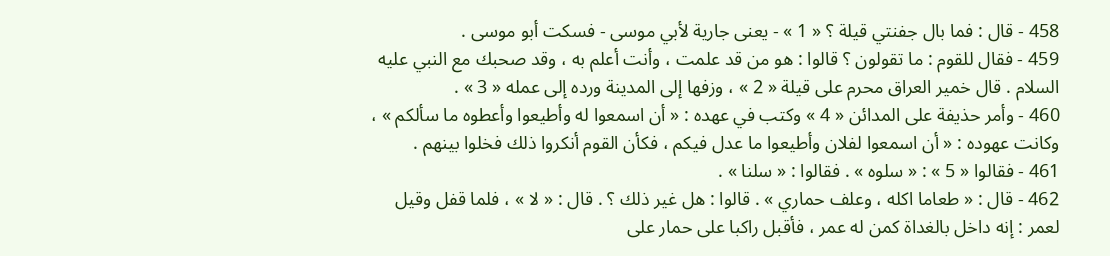458 - قال : فما بال جفنتي قيلة ؟ « 1 » - يعنى جارية لأبي موسى - فسكت أبو موسى .
459 - فقال للقوم : ما تقولون ؟ قالوا : هو من قد علمت ، وأنت أعلم به ، وقد صحبك مع النبي عليه السلام . قال خمير العراق محرم على قيلة « 2 » ، وزفها إلى المدينة ورده إلى عمله « 3 » .
460 - وأمر حذيفة على المدائن « 4 » وكتب في عهده : « أن اسمعوا له وأطيعوا وأعطوه ما سألكم » ، وكانت عهوده : « أن اسمعوا لفلان وأطيعوا ما عدل فيكم ، فكأن القوم أنكروا ذلك فخلوا بينهم .
461 - فقالوا « 5 » : « سلوه » . فقالوا : « سلنا » .
462 - قال : « طعاما اكله ، وعلف حماري » . قالوا : هل غير ذلك ؟ . قال : « لا » ، فلما قفل وقيل لعمر : إنه داخل بالغداة كمن له عمر ، فأقبل راكبا على حمار على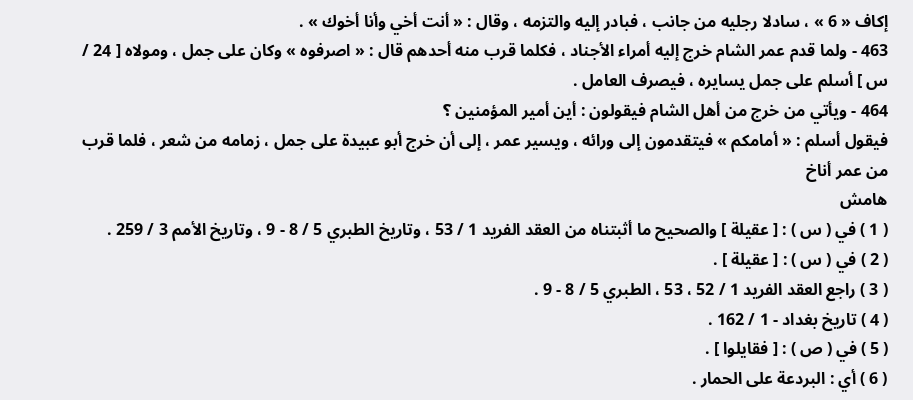إكاف « 6 » ، سادلا رجليه من جانب ، فبادر إليه والتزمه ، وقال : « أنت أخي وأنا أخوك » .
463 - ولما قدم عمر الشام خرج إليه أمراء الأجناد ، فكلما قرب منه أحدهم قال : « اصرفوه » وكان على جمل ، ومولاه [ 24 / س ] أسلم على جمل يسايره ، فيصرف العامل .
464 - ويأتي من خرج من أهل الشام فيقولون : أين أمير المؤمنين ؟
فيقول أسلم : « أمامكم » فيتقدمون إلى ورائه ، ويسير عمر ، إلى أن خرج أبو عبيدة على جمل ، زمامه من شعر ، فلما قرب من عمر أناخ
هامش
( 1 ) في ( س ) : [ عقيلة ] والصحيح ما أثبتناه من العقد الفريد 1 / 53 ، وتاريخ الطبري 5 / 8 - 9 ، وتاريخ الأمم 3 / 259 .
( 2 ) في ( س ) : [ عقيلة ] .
( 3 ) راجع العقد الفريد 1 / 52 ، 53 ، الطبري 5 / 8 - 9 .
( 4 ) تاريخ بغداد - 1 / 162 .
( 5 ) في ( ص ) : [ فقايلوا ] .
( 6 ) أي : البردعة على الحمار .